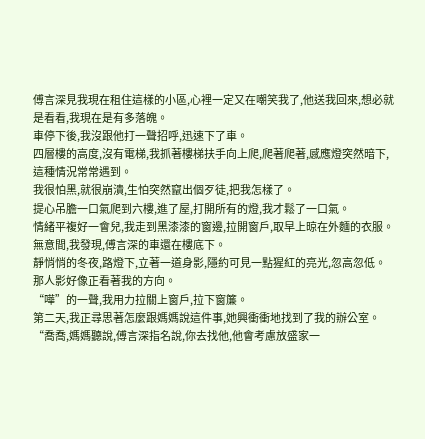傅言深見我現在租住這樣的小區,心裡一定又在嘲笑我了,他送我回來,想必就是看看,我現在是有多落魄。
車停下後,我沒跟他打一聲招呼,迅速下了車。
四層樓的高度,沒有電梯,我抓著樓梯扶手向上爬,爬著爬著,感應燈突然暗下,這種情況常常遇到。
我很怕黑,就很崩潰,生怕突然竄出個歹徒,把我怎樣了。
提心吊膽一口氣爬到六樓,進了屋,打開所有的燈,我才鬆了一口氣。
情緒平複好一會兒,我走到黑漆漆的窗邊,拉開窗戶,取早上晾在外麵的衣服。
無意間,我發現,傅言深的車還在樓底下。
靜悄悄的冬夜,路燈下,立著一道身影,隱約可見一點猩紅的亮光,忽高忽低。
那人影好像正看著我的方向。
“嘩”的一聲,我用力拉關上窗戶,拉下窗簾。
第二天,我正尋思著怎麼跟媽媽說這件事,她興衝衝地找到了我的辦公室。
“喬喬,媽媽聽說,傅言深指名說,你去找他,他會考慮放盛家一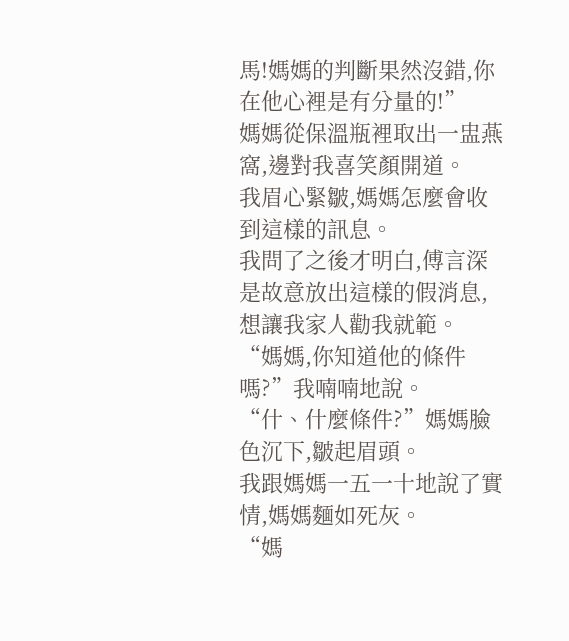馬!媽媽的判斷果然沒錯,你在他心裡是有分量的!”
媽媽從保溫瓶裡取出一盅燕窩,邊對我喜笑顏開道。
我眉心緊皺,媽媽怎麼會收到這樣的訊息。
我問了之後才明白,傅言深是故意放出這樣的假消息,想讓我家人勸我就範。
“媽媽,你知道他的條件嗎?”我喃喃地說。
“什、什麼條件?”媽媽臉色沉下,皺起眉頭。
我跟媽媽一五一十地說了實情,媽媽麵如死灰。
“媽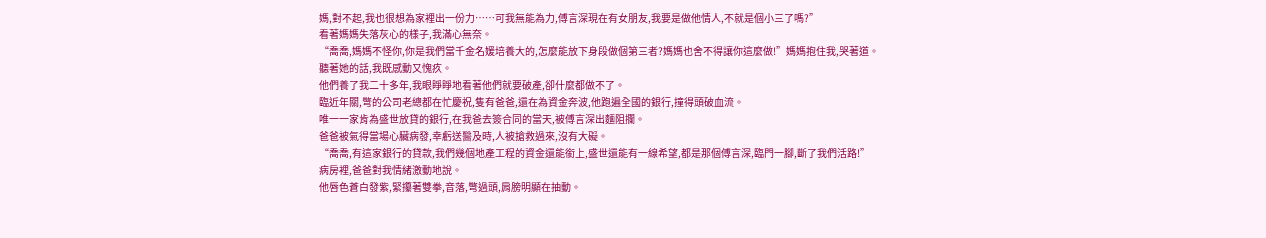媽,對不起,我也很想為家裡出一份力……可我無能為力,傅言深現在有女朋友,我要是做他情人,不就是個小三了嗎?”
看著媽媽失落灰心的樣子,我滿心無奈。
“喬喬,媽媽不怪你,你是我們當千金名媛培養大的,怎麼能放下身段做個第三者?媽媽也舍不得讓你這麼做!”媽媽抱住我,哭著道。
聽著她的話,我既感動又愧疚。
他們養了我二十多年,我眼睜睜地看著他們就要破產,卻什麼都做不了。
臨近年關,彆的公司老總都在忙慶祝,隻有爸爸,還在為資金奔波,他跑遍全國的銀行,撞得頭破血流。
唯一一家肯為盛世放貸的銀行,在我爸去簽合同的當天,被傅言深出麵阻攔。
爸爸被氣得當場心臟病發,幸虧送醫及時,人被搶救過來,沒有大礙。
“喬喬,有這家銀行的貸款,我們幾個地產工程的資金還能銜上,盛世還能有一線希望,都是那個傅言深,臨門一腳,斷了我們活路!”
病房裡,爸爸對我情緒激動地說。
他唇色蒼白發紫,緊攥著雙拳,音落,彆過頭,肩膀明顯在抽動。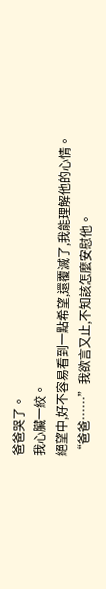爸爸哭了。
我心臟一絞。
絕望中,好不容易看到一點希望,還覆滅了,我能理解他的心情。
“爸爸……”我欲言又止,不知該怎麼安慰他。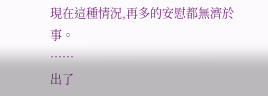現在這種情況,再多的安慰都無濟於事。
……
出了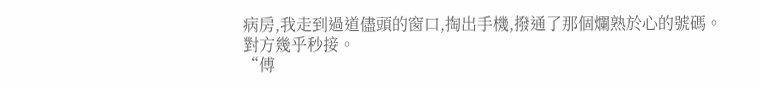病房,我走到過道儘頭的窗口,掏出手機,撥通了那個爛熟於心的號碼。
對方幾乎秒接。
“傅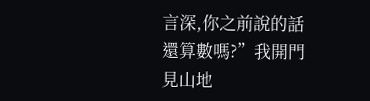言深,你之前說的話還算數嗎?”我開門見山地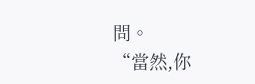問。
“當然,你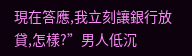現在答應,我立刻讓銀行放貸,怎樣?”男人低沉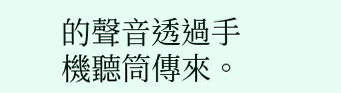的聲音透過手機聽筒傳來。